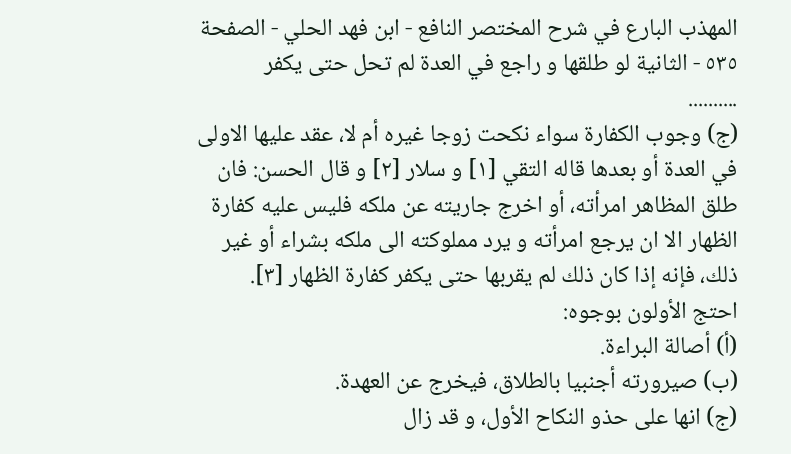المهذب البارع في شرح المختصر النافع - ابن فهد الحلي - الصفحة ٥٣٥ - الثانية لو طلقها و راجع في العدة لم تحل حتى يكفر
..........
(ج) وجوب الكفارة سواء نكحت زوجا غيره أم لا، عقد عليها الاولى في العدة أو بعدها قاله التقي [١] و سلار [٢] و قال الحسن: فان طلق المظاهر امرأته، أو اخرج جاريته عن ملكه فليس عليه كفارة الظهار الا ان يرجع امرأته و يرد مملوكته الى ملكه بشراء أو غير ذلك، فإنه إذا كان ذلك لم يقربها حتى يكفر كفارة الظهار [٣].
احتج الأولون بوجوه:
(أ) أصالة البراءة.
(ب) صيرورته أجنبيا بالطلاق، فيخرج عن العهدة.
(ج) انها على حذو النكاح الأول، و قد زال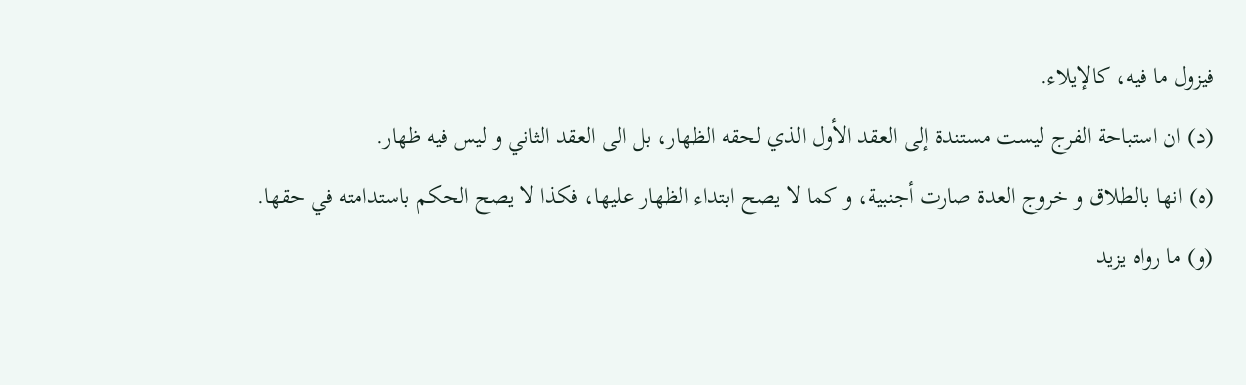فيزول ما فيه، كالإيلاء.
(د) ان استباحة الفرج ليست مستندة إلى العقد الأول الذي لحقه الظهار، بل الى العقد الثاني و ليس فيه ظهار.
(ه) انها بالطلاق و خروج العدة صارت أجنبية، و كما لا يصح ابتداء الظهار عليها، فكذا لا يصح الحكم باستدامته في حقها.
(و) ما رواه يزيد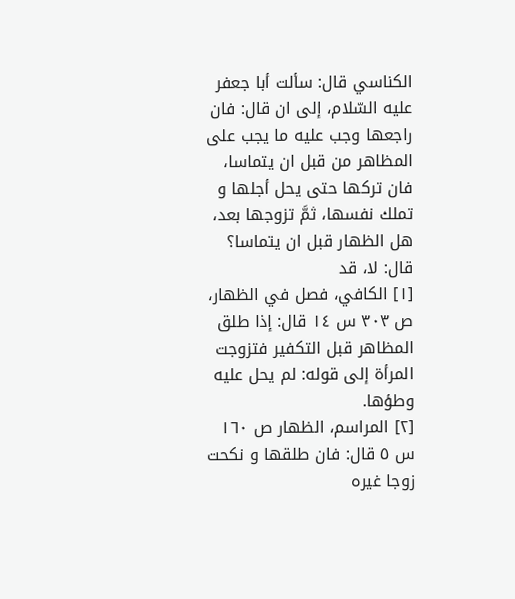الكناسي قال: سألت أبا جعفر عليه السّلام، إلى ان قال: فان راجعها وجب عليه ما يجب على المظاهر من قبل ان يتماسا، فان تركها حتى يحل أجلها و تملك نفسها، ثمَّ تزوجها بعد، هل الظهار قبل ان يتماسا؟ قال: لا، قد
[١] الكافي، فصل في الظهار، ص ٣٠٣ س ١٤ قال: إذا طلق المظاهر قبل التكفير فتزوجت المرأة إلى قوله: لم يحل عليه وطؤها.
[٢] المراسم، الظهار ص ١٦٠ س ٥ قال: فان طلقها و نكحت زوجا غيره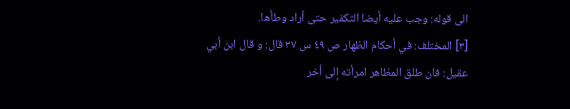الى قوله: وجب عليه أيضا التكفير حتى أراد وطأها.
[٣] المختلف: في أحكام الظهار ص ٤٩ س ٣٧ قال: و قال ابن أبي عقيل: فان طلق المظاهر امرأته إلى أخر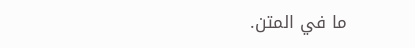ما في المتن.